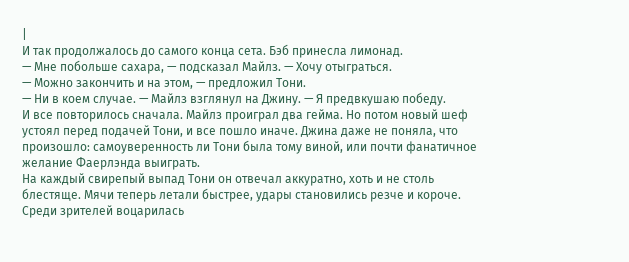|
И так продолжалось до самого конца сета. Бэб принесла лимонад.
— Мне побольше сахара, — подсказал Майлз. — Хочу отыграться.
— Можно закончить и на этом, — предложил Тони.
— Ни в коем случае. — Майлз взглянул на Джину. — Я предвкушаю победу.
И все повторилось сначала. Майлз проиграл два гейма. Но потом новый шеф устоял перед подачей Тони, и все пошло иначе. Джина даже не поняла, что произошло: самоуверенность ли Тони была тому виной, или почти фанатичное желание Фаерлэнда выиграть.
На каждый свирепый выпад Тони он отвечал аккуратно, хоть и не столь блестяще. Мячи теперь летали быстрее, удары становились резче и короче. Среди зрителей воцарилась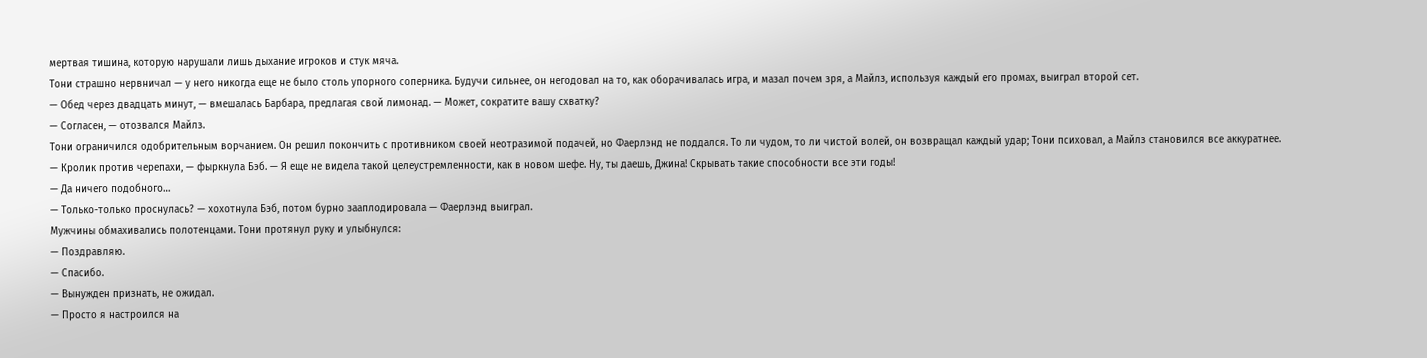мертвая тишина, которую нарушали лишь дыхание игроков и стук мяча.
Тони страшно нервничал — у него никогда еще не было столь упорного соперника. Будучи сильнее, он негодовал на то, как оборачивалась игра, и мазал почем зря, а Майлз, используя каждый его промах, выиграл второй сет.
— Обед через двадцать минут, — вмешалась Барбара, предлагая свой лимонад. — Может, сократите вашу схватку?
— Согласен, — отозвался Майлз.
Тони ограничился одобрительным ворчанием. Он решил покончить с противником своей неотразимой подачей, но Фаерлэнд не поддался. То ли чудом, то ли чистой волей, он возвращал каждый удар; Тони психовал, а Майлз становился все аккуратнее.
— Кролик против черепахи, — фыркнула Бэб. — Я еще не видела такой целеустремленности, как в новом шефе. Ну, ты даешь, Джина! Скрывать такие способности все эти годы!
— Да ничего подобного…
— Только-только проснулась? — хохотнула Бэб, потом бурно зааплодировала — Фаерлэнд выиграл.
Мужчины обмахивались полотенцами. Тони протянул руку и улыбнулся:
— Поздравляю.
— Спасибо.
— Вынужден признать, не ожидал.
— Просто я настроился на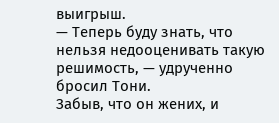выигрыш.
— Теперь буду знать, что нельзя недооценивать такую решимость, — удрученно бросил Тони.
Забыв, что он жених, и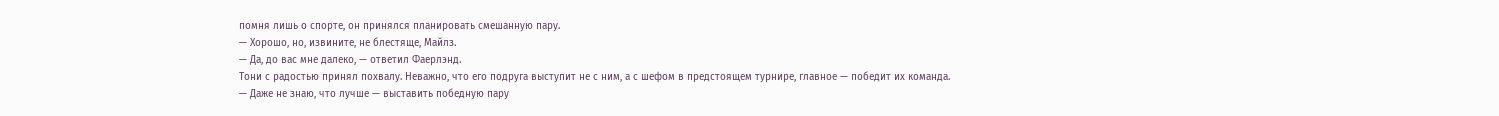помня лишь о спорте, он принялся планировать смешанную пару.
— Хорошо, но, извините, не блестяще, Майлз.
— Да, до вас мне далеко, — ответил Фаерлэнд.
Тони с радостью принял похвалу. Неважно, что его подруга выступит не с ним, а с шефом в предстоящем турнире, главное — победит их команда.
— Даже не знаю, что лучше — выставить победную пару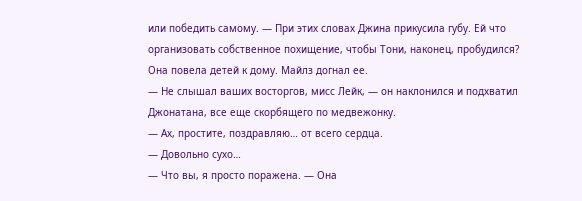или победить самому. — При этих словах Джина прикусила губу. Ей что организовать собственное похищение, чтобы Тони, наконец, пробудился?
Она повела детей к дому. Майлз догнал ее.
— Не слышал ваших восторгов, мисс Лейк, — он наклонился и подхватил Джонатана, все еще скорбящего по медвежонку.
— Ах, простите, поздравляю… от всего сердца.
— Довольно сухо…
— Что вы, я просто поражена. — Она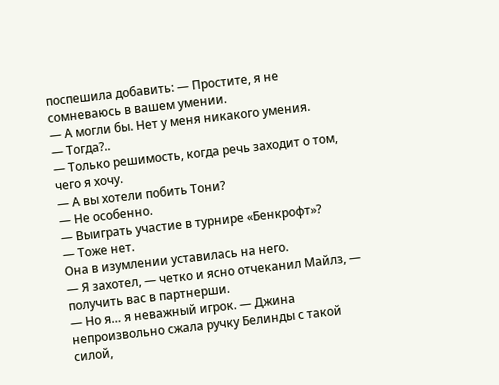поспешила добавить: — Простите, я не сомневаюсь в вашем умении.
— А могли бы. Нет у меня никакого умения.
— Тогда?..
— Только решимость, когда речь заходит о том, чего я хочу.
— А вы хотели побить Тони?
— Не особенно.
— Выиграть участие в турнире «Бенкрофт»?
— Тоже нет.
Она в изумлении уставилась на него.
— Я захотел, — четко и ясно отчеканил Майлз, — получить вас в партнерши.
— Но я… я неважный игрок. — Джина непроизвольно сжала ручку Белинды с такой силой,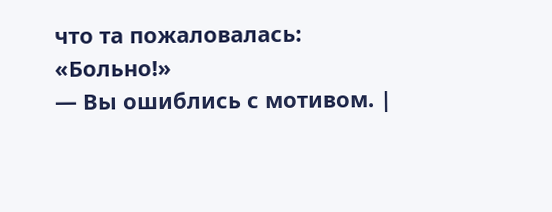что та пожаловалась: «Больно!»
— Вы ошиблись с мотивом. |